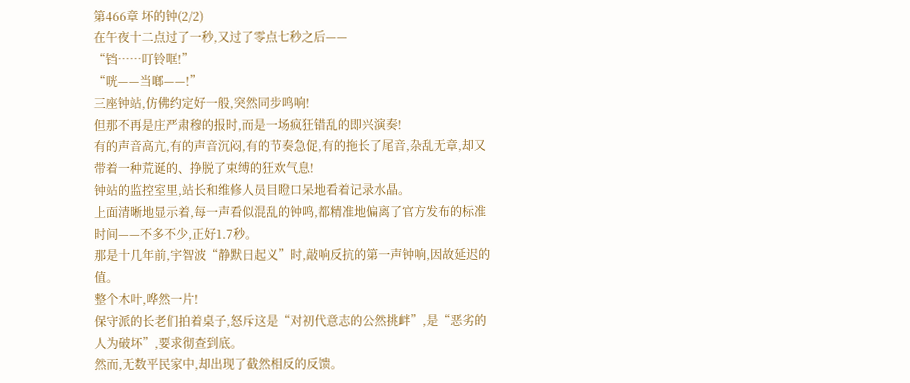第466章 坏的钟(2/2)
在午夜十二点过了一秒,又过了零点七秒之后——
“铛……叮铃哐!”
“咣——当啷——!”
三座钟站,仿佛约定好一般,突然同步鸣响!
但那不再是庄严肃穆的报时,而是一场疯狂错乱的即兴演奏!
有的声音高亢,有的声音沉闷,有的节奏急促,有的拖长了尾音,杂乱无章,却又带着一种荒诞的、挣脱了束缚的狂欢气息!
钟站的监控室里,站长和维修人员目瞪口呆地看着记录水晶。
上面清晰地显示着,每一声看似混乱的钟鸣,都精准地偏离了官方发布的标准时间——不多不少,正好1.7秒。
那是十几年前,宇智波“静默日起义”时,敲响反抗的第一声钟响,因故延迟的值。
整个木叶,哗然一片!
保守派的长老们拍着桌子,怒斥这是“对初代意志的公然挑衅”,是“恶劣的人为破坏”,要求彻查到底。
然而,无数平民家中,却出现了截然相反的反馈。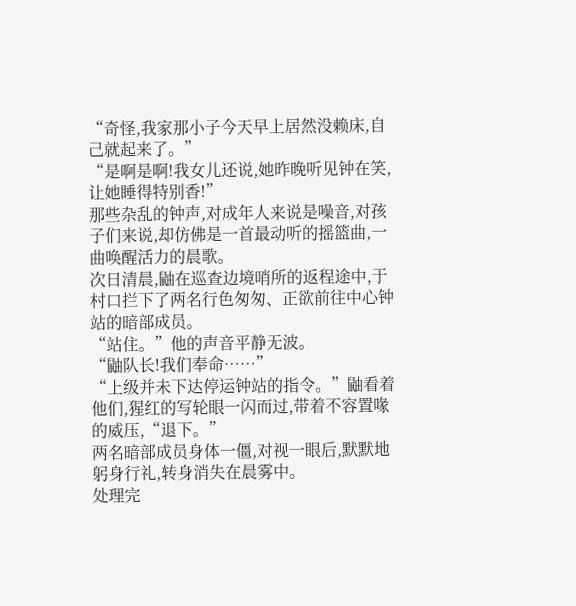“奇怪,我家那小子今天早上居然没赖床,自己就起来了。”
“是啊是啊!我女儿还说,她昨晚听见钟在笑,让她睡得特别香!”
那些杂乱的钟声,对成年人来说是噪音,对孩子们来说,却仿佛是一首最动听的摇篮曲,一曲唤醒活力的晨歌。
次日清晨,鼬在巡查边境哨所的返程途中,于村口拦下了两名行色匆匆、正欲前往中心钟站的暗部成员。
“站住。”他的声音平静无波。
“鼬队长!我们奉命……”
“上级并未下达停运钟站的指令。”鼬看着他们,猩红的写轮眼一闪而过,带着不容置喙的威压,“退下。”
两名暗部成员身体一僵,对视一眼后,默默地躬身行礼,转身消失在晨雾中。
处理完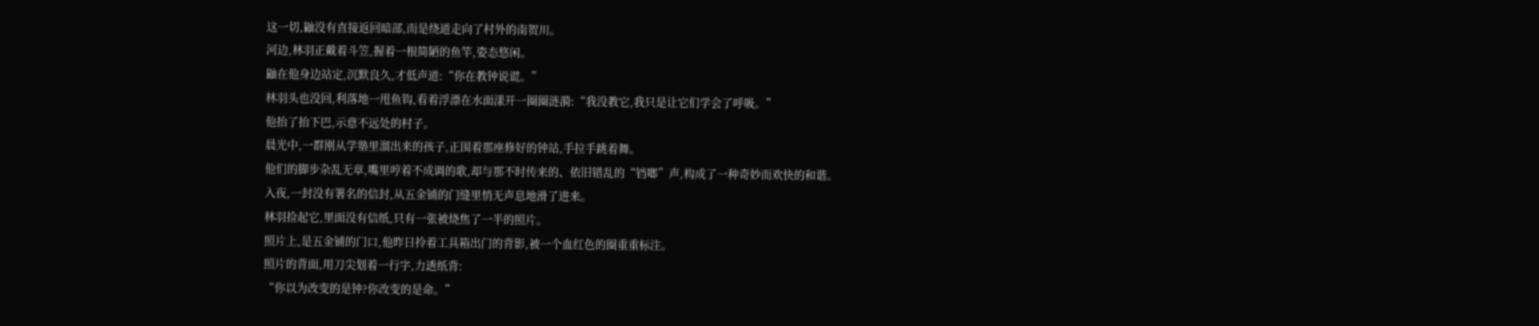这一切,鼬没有直接返回暗部,而是绕道走向了村外的南贺川。
河边,林羽正戴着斗笠,握着一根简陋的鱼竿,姿态悠闲。
鼬在他身边站定,沉默良久,才低声道:“你在教钟说谎。”
林羽头也没回,利落地一甩鱼钩,看着浮漂在水面漾开一圈圈涟漪:“我没教它,我只是让它们学会了呼吸。”
他抬了抬下巴,示意不远处的村子。
晨光中,一群刚从学塾里溜出来的孩子,正围着那座修好的钟站,手拉手跳着舞。
他们的脚步杂乱无章,嘴里哼着不成调的歌,却与那不时传来的、依旧错乱的“铛啷”声,构成了一种奇妙而欢快的和谐。
入夜,一封没有署名的信封,从五金铺的门缝里悄无声息地滑了进来。
林羽捡起它,里面没有信纸,只有一张被烧焦了一半的照片。
照片上,是五金铺的门口,他昨日拎着工具箱出门的背影,被一个血红色的圈重重标注。
照片的背面,用刀尖划着一行字,力透纸背:
“你以为改变的是钟?你改变的是命。”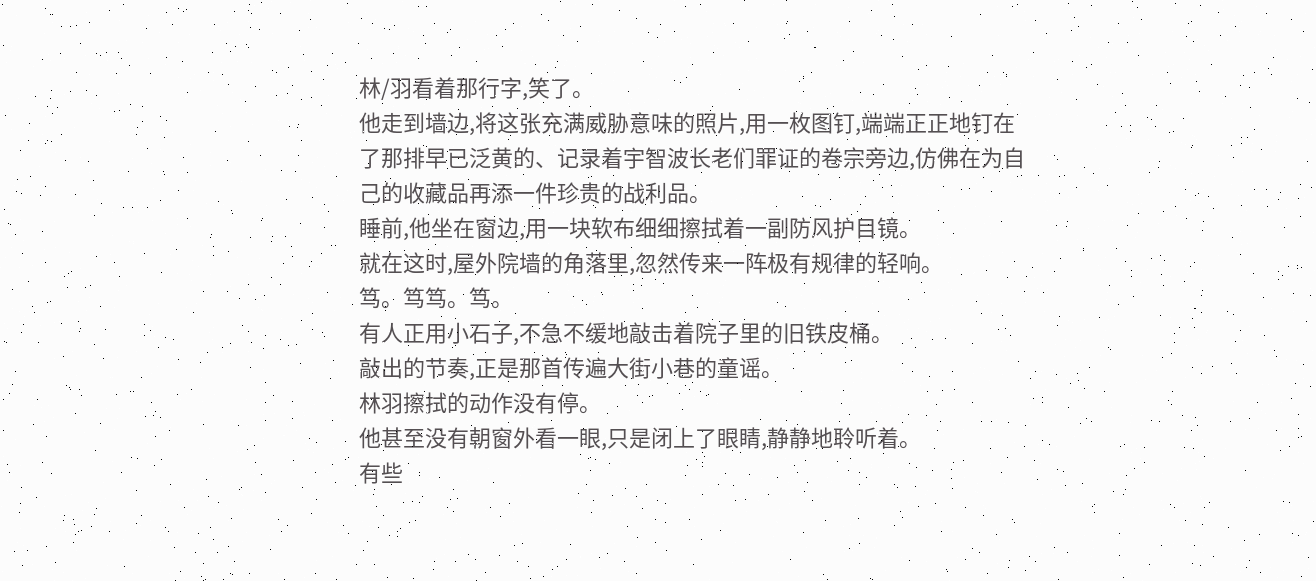林/羽看着那行字,笑了。
他走到墙边,将这张充满威胁意味的照片,用一枚图钉,端端正正地钉在了那排早已泛黄的、记录着宇智波长老们罪证的卷宗旁边,仿佛在为自己的收藏品再添一件珍贵的战利品。
睡前,他坐在窗边,用一块软布细细擦拭着一副防风护目镜。
就在这时,屋外院墙的角落里,忽然传来一阵极有规律的轻响。
笃。笃笃。笃。
有人正用小石子,不急不缓地敲击着院子里的旧铁皮桶。
敲出的节奏,正是那首传遍大街小巷的童谣。
林羽擦拭的动作没有停。
他甚至没有朝窗外看一眼,只是闭上了眼睛,静静地聆听着。
有些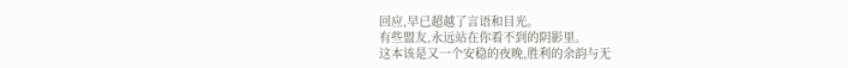回应,早已超越了言语和目光。
有些盟友,永远站在你看不到的阴影里。
这本该是又一个安稳的夜晚,胜利的余韵与无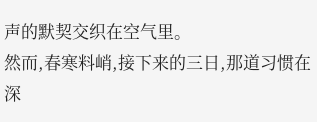声的默契交织在空气里。
然而,春寒料峭,接下来的三日,那道习惯在深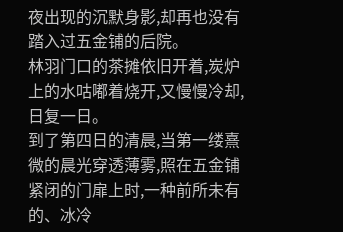夜出现的沉默身影,却再也没有踏入过五金铺的后院。
林羽门口的茶摊依旧开着,炭炉上的水咕嘟着烧开,又慢慢冷却,日复一日。
到了第四日的清晨,当第一缕熹微的晨光穿透薄雾,照在五金铺紧闭的门扉上时,一种前所未有的、冰冷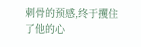刺骨的预感,终于攫住了他的心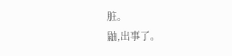脏。
鼬,出事了。